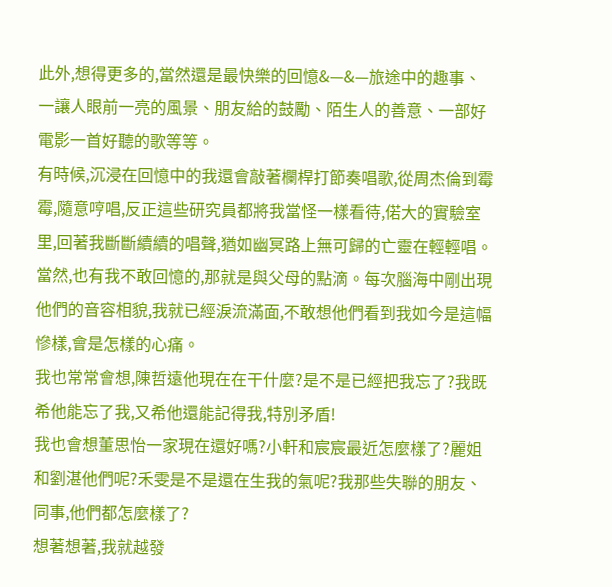此外,想得更多的,當然還是最快樂的回憶&—&—旅途中的趣事、一讓人眼前一亮的風景、朋友給的鼓勵、陌生人的善意、一部好電影一首好聽的歌等等。
有時候,沉浸在回憶中的我還會敲著欄桿打節奏唱歌,從周杰倫到霉霉,隨意哼唱,反正這些研究員都將我當怪一樣看待,偌大的實驗室里,回著我斷斷續續的唱聲,猶如幽冥路上無可歸的亡靈在輕輕唱。
當然,也有我不敢回憶的,那就是與父母的點滴。每次腦海中剛出現他們的音容相貌,我就已經淚流滿面,不敢想他們看到我如今是這幅慘樣,會是怎樣的心痛。
我也常常會想,陳哲遠他現在在干什麼?是不是已經把我忘了?我既希他能忘了我,又希他還能記得我,特別矛盾!
我也會想董思怡一家現在還好嗎?小軒和宸宸最近怎麼樣了?麗姐和劉湛他們呢?禾雯是不是還在生我的氣呢?我那些失聯的朋友、同事,他們都怎麼樣了?
想著想著,我就越發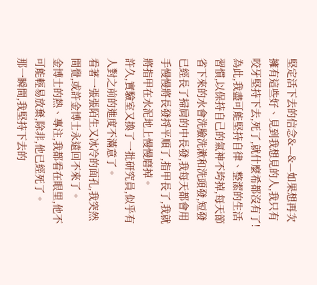堅定活下去的信念&—&—如果想再次擁有這些好、見到我想見的人,我只有咬牙堅持下去,死了,就什麼希都沒有了!
為此,我盡可能堅持自律、整潔的生活習慣,以保持自己的氣神不垮掉,每天節省下來的水會洗臉洗漱和洗頭發,短發已經長了掃肩的中長發,我每天都會用手慢慢將長發捋平順了,指甲長了,我就將指甲在水泥地上慢慢磨掉。
許久,實驗室又換了一批研究員,似乎有人對之前的進度不滿意了。
看著一張張陌生又冰冷的面孔,我突然間覺,或許金博士永遠回不來了。
金博士的熱、專注,我都看在眼里,他不可能輕易放棄,除非,他已經死了。
那一瞬間,我堅持下去的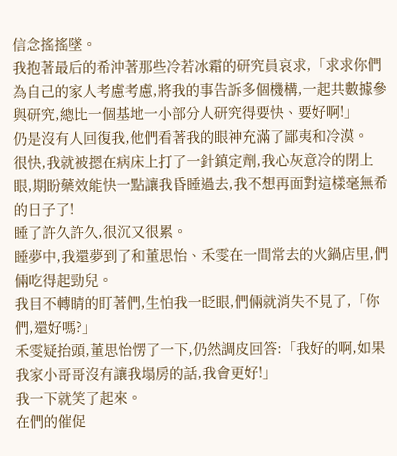信念搖搖墜。
我抱著最后的希沖著那些冷若冰霜的研究員哀求,「求求你們為自己的家人考慮考慮,將我的事告訴多個機構,一起共數據參與研究,總比一個基地一小部分人研究得要快、要好啊!」
仍是沒有人回復我,他們看著我的眼神充滿了鄙夷和冷漠。
很快,我就被摁在病床上打了一針鎮定劑,我心灰意冷的閉上眼,期盼藥效能快一點讓我昏睡過去,我不想再面對這樣毫無希的日子了!
睡了許久許久,很沉又很累。
睡夢中,我還夢到了和董思怡、禾雯在一間常去的火鍋店里,們倆吃得起勁兒。
我目不轉睛的盯著們,生怕我一眨眼,們倆就消失不見了,「你們,還好嗎?」
禾雯疑抬頭,董思怡愣了一下,仍然調皮回答:「我好的啊,如果我家小哥哥沒有讓我塌房的話,我會更好!」
我一下就笑了起來。
在們的催促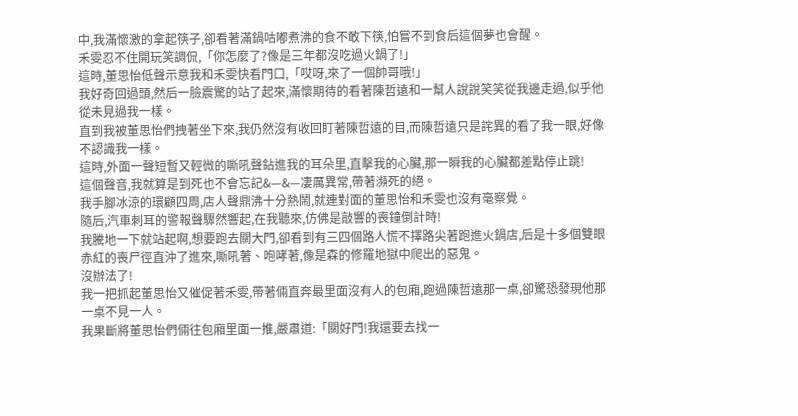中,我滿懷激的拿起筷子,卻看著滿鍋咕嘟煮沸的食不敢下筷,怕嘗不到食后這個夢也會醒。
禾雯忍不住開玩笑調侃,「你怎麼了?像是三年都沒吃過火鍋了!」
這時,董思怡低聲示意我和禾雯快看門口,「哎呀,來了一個帥哥哦!」
我好奇回過頭,然后一臉震驚的站了起來,滿懷期待的看著陳哲遠和一幫人說說笑笑從我邊走過,似乎他從未見過我一樣。
直到我被董思怡們拽著坐下來,我仍然沒有收回盯著陳哲遠的目,而陳哲遠只是詫異的看了我一眼,好像不認識我一樣。
這時,外面一聲短暫又輕微的嘶吼聲鉆進我的耳朵里,直擊我的心臟,那一瞬我的心臟都差點停止跳!
這個聲音,我就算是到死也不會忘記&—&—凄厲異常,帶著瀕死的絕。
我手腳冰涼的環顧四周,店人聲鼎沸十分熱鬧,就連對面的董思怡和禾雯也沒有毫察覺。
隨后,汽車刺耳的警報聲驟然響起,在我聽來,仿佛是敲響的喪鐘倒計時!
我騰地一下就站起啊,想要跑去關大門,卻看到有三四個路人慌不擇路尖著跑進火鍋店,后是十多個雙眼赤紅的喪尸徑直沖了進來,嘶吼著、咆哮著,像是森的修羅地獄中爬出的惡鬼。
沒辦法了!
我一把抓起董思怡又催促著禾雯,帶著倆直奔最里面沒有人的包廂,跑過陳哲遠那一桌,卻驚恐發現他那一桌不見一人。
我果斷將董思怡們倆往包廂里面一推,嚴肅道:「關好門!我還要去找一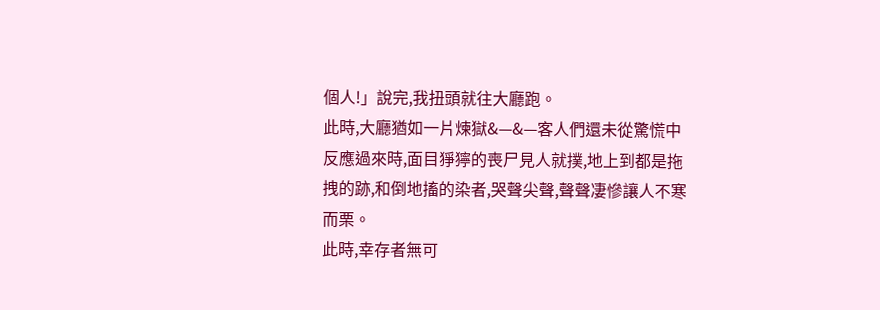個人!」說完,我扭頭就往大廳跑。
此時,大廳猶如一片煉獄&—&—客人們還未從驚慌中反應過來時,面目猙獰的喪尸見人就撲,地上到都是拖拽的跡,和倒地搐的染者,哭聲尖聲,聲聲凄慘讓人不寒而栗。
此時,幸存者無可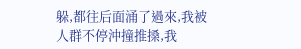躲,都往后面涌了過來,我被人群不停沖撞推搡,我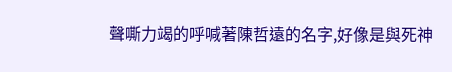聲嘶力竭的呼喊著陳哲遠的名字,好像是與死神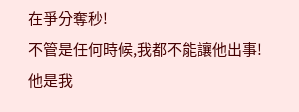在爭分奪秒!
不管是任何時候,我都不能讓他出事!
他是我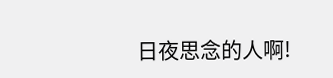日夜思念的人啊!